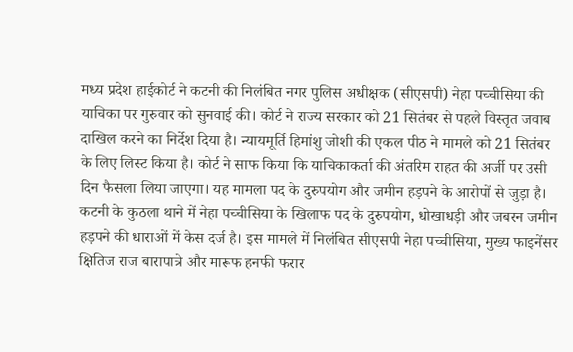मध्य प्रदेश हाईकोर्ट ने कटनी की निलंबित नगर पुलिस अधीक्षक (सीएसपी) नेहा पच्चीसिया की याचिका पर गुरुवार को सुनवाई की। कोर्ट ने राज्य सरकार को 21 सितंबर से पहले विस्तृत जवाब दाखिल करने का निर्देश दिया है। न्यायमूर्ति हिमांशु जोशी की एकल पीठ ने मामले को 21 सितंबर के लिए लिस्ट किया है। कोर्ट ने साफ किया कि याचिकाकर्ता की अंतरिम राहत की अर्जी पर उसी दिन फैसला लिया जाएगा। यह मामला पद के दुरुपयोग और जमीन हड़पने के आरोपों से जुड़ा है। कटनी के कुठला थाने में नेहा पच्चीसिया के खिलाफ पद के दुरुपयोग, धोखाधड़ी और जबरन जमीन हड़पने की धाराओं में केस दर्ज है। इस मामले में निलंबित सीएसपी नेहा पच्चीसिया, मुख्य फाइनेंसर क्षितिज राज बारापात्रे और मारूफ हनफी फरार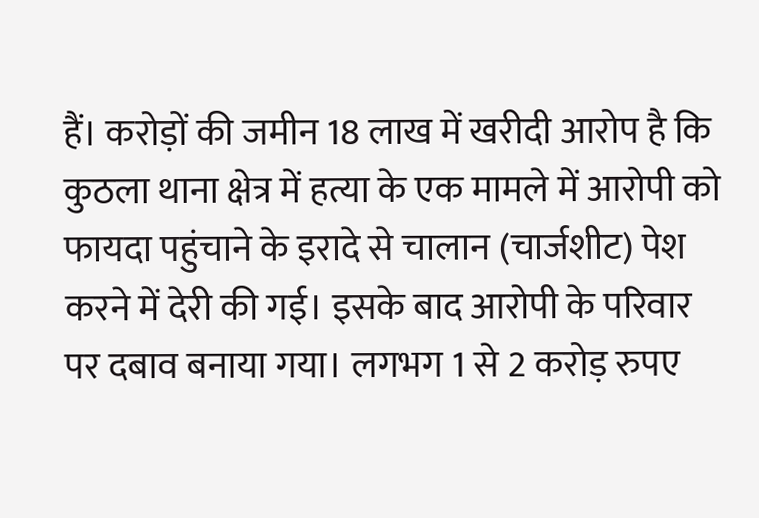हैं। करोड़ों की जमीन 18 लाख में खरीदी आरोप है कि कुठला थाना क्षेत्र में हत्या के एक मामले में आरोपी को फायदा पहुंचाने के इरादे से चालान (चार्जशीट) पेश करने में देरी की गई। इसके बाद आरोपी के परिवार पर दबाव बनाया गया। लगभग 1 से 2 करोड़ रुपए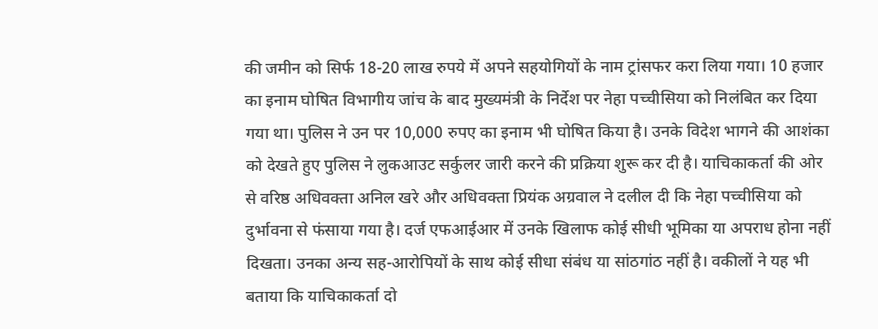की जमीन को सिर्फ 18-20 लाख रुपये में अपने सहयोगियों के नाम ट्रांसफर करा लिया गया। 10 हजार का इनाम घोषित विभागीय जांच के बाद मुख्यमंत्री के निर्देश पर नेहा पच्चीसिया को निलंबित कर दिया गया था। पुलिस ने उन पर 10,000 रुपए का इनाम भी घोषित किया है। उनके विदेश भागने की आशंका को देखते हुए पुलिस ने लुकआउट सर्कुलर जारी करने की प्रक्रिया शुरू कर दी है। याचिकाकर्ता की ओर से वरिष्ठ अधिवक्ता अनिल खरे और अधिवक्ता प्रियंक अग्रवाल ने दलील दी कि नेहा पच्चीसिया को दुर्भावना से फंसाया गया है। दर्ज एफआईआर में उनके खिलाफ कोई सीधी भूमिका या अपराध होना नहीं दिखता। उनका अन्य सह-आरोपियों के साथ कोई सीधा संबंध या सांठगांठ नहीं है। वकीलों ने यह भी बताया कि याचिकाकर्ता दो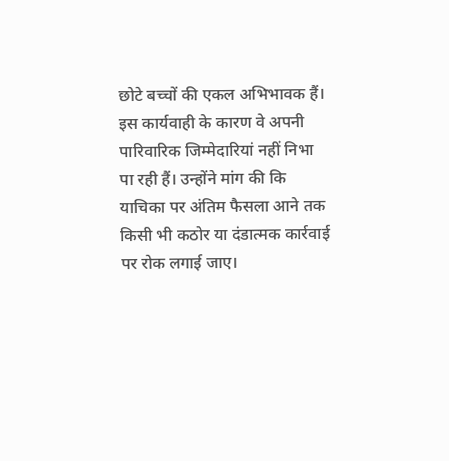छोटे बच्चों की एकल अभिभावक हैं। इस कार्यवाही के कारण वे अपनी पारिवारिक जिम्मेदारियां नहीं निभा पा रही हैं। उन्होंने मांग की कि याचिका पर अंतिम फैसला आने तक किसी भी कठोर या दंडात्मक कार्रवाई पर रोक लगाई जाए।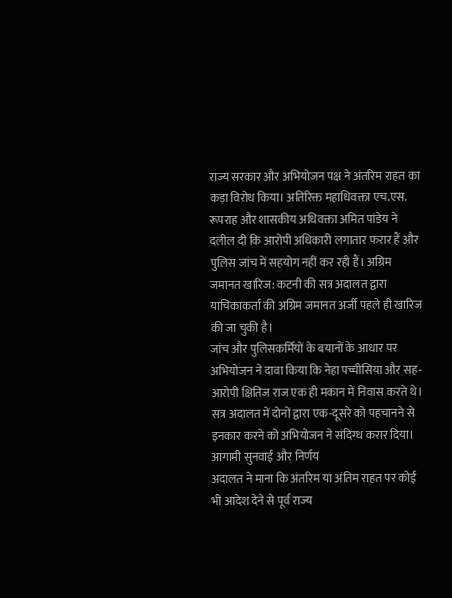राज्य सरकार और अभियोजन पक्ष ने अंतरिम राहत का कड़ा विरोध किया। अतिरिक्त महाधिवक्ता एच.एस. रूपराह और शासकीय अधिवक्ता अमित पांडेय ने दलील दी कि आरोपी अधिकारी लगातार फरार हैं और पुलिस जांच में सहयोग नहीं कर रही हैं। अग्रिम जमानत खारिज: कटनी की सत्र अदालत द्वारा
याचिकाकर्ता की अग्रिम जमानत अर्जी पहले ही खारिज की जा चुकी है।
जांच और पुलिसकर्मियों के बयानों के आधार पर अभियोजन ने दावा किया कि नेहा पच्चीसिया और सह-आरोपी क्षितिज राज एक ही मकान में निवास करते थे। सत्र अदालत में दोनों द्वारा एक-दूसरे को पहचानने से इनकार करने को अभियोजन ने संदिग्ध करार दिया।
आगामी सुनवाई और निर्णय
अदालत ने माना कि अंतरिम या अंतिम राहत पर कोई भी आदेश देने से पूर्व राज्य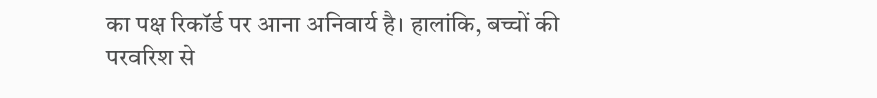का पक्ष रिकॉर्ड पर आना अनिवार्य है। हालांकि, बच्चों की परवरिश से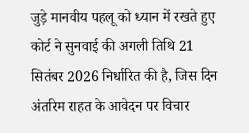जुड़े मानवीय पहलू को ध्यान में रखते हुए कोर्ट ने सुनवाई की अगली तिथि 21 सितंबर 2026 निर्धारित की है, जिस दिन अंतरिम राहत के आवेदन पर विचार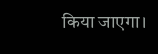किया जाएगा।